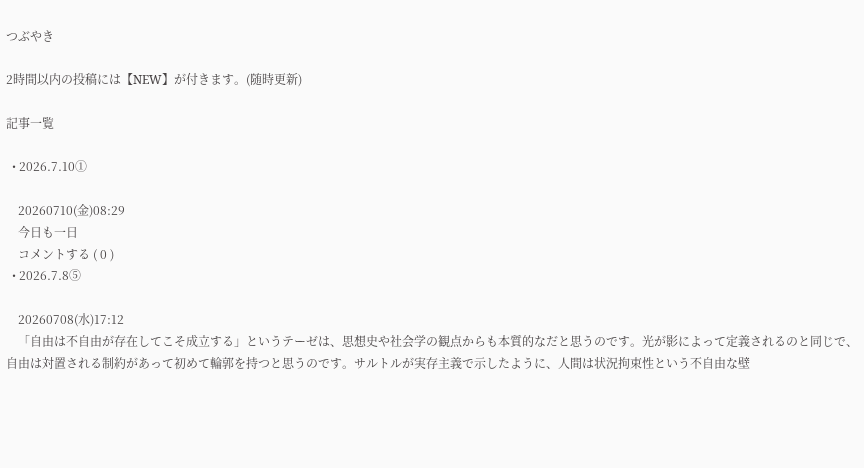つぶやき

2時間以内の投稿には【NEW】が付きます。(随時更新)

記事一覧

  • 2026.7.10①

    20260710(金)08:29
    今日も一日
    コメントする ( 0 )
  • 2026.7.8⑤

    20260708(水)17:12
    「自由は不自由が存在してこそ成立する」というテーゼは、思想史や社会学の観点からも本質的なだと思うのです。光が影によって定義されるのと同じで、自由は対置される制約があって初めて輪郭を持つと思うのです。サルトルが実存主義で示したように、人間は状況拘束性という不自由な壁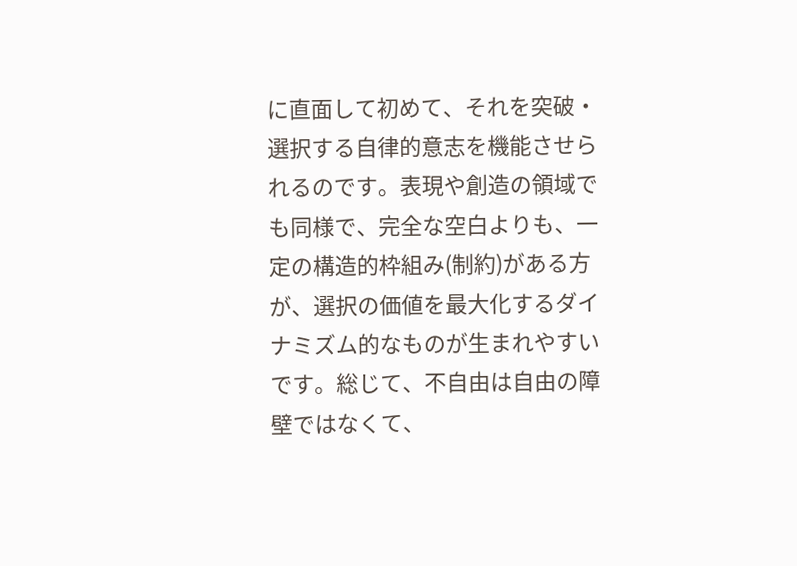に直面して初めて、それを突破・選択する自律的意志を機能させられるのです。表現や創造の領域でも同様で、完全な空白よりも、一定の構造的枠組み(制約)がある方が、選択の価値を最大化するダイナミズム的なものが生まれやすいです。総じて、不自由は自由の障壁ではなくて、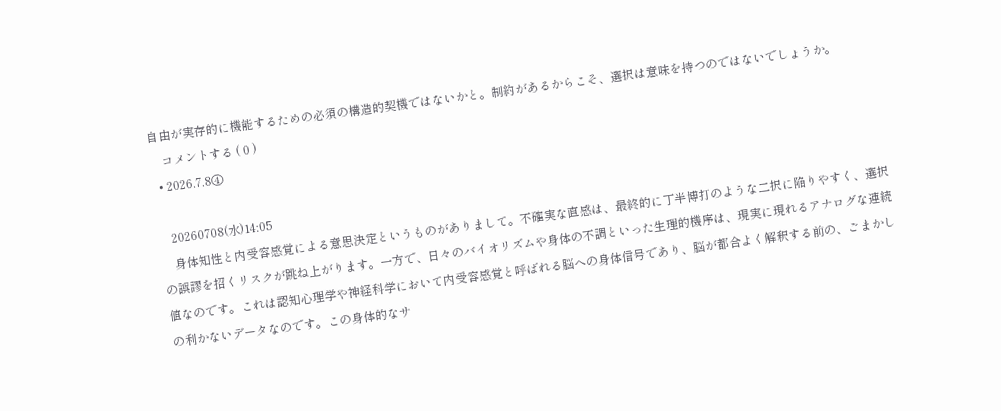自由が実存的に機能するための必須の構造的契機ではないかと。制約があるからこそ、選択は意味を持つのではないでしょうか。
    コメントする ( 0 )
  • 2026.7.8④

    20260708(水)14:05
    身体知性と内受容感覚による意思決定というものがありまして。不確実な直感は、最終的に丁半博打のような二択に陥りやすく、選択の誤謬を招くリスクが跳ね上がります。一方で、日々のバイオリズムや身体の不調といった生理的機序は、現実に現れるアナログな連続値なのです。これは認知心理学や神経科学において内受容感覚と呼ばれる脳への身体信号であり、脳が都合よく解釈する前の、ごまかしの利かないデータなのです。この身体的なサ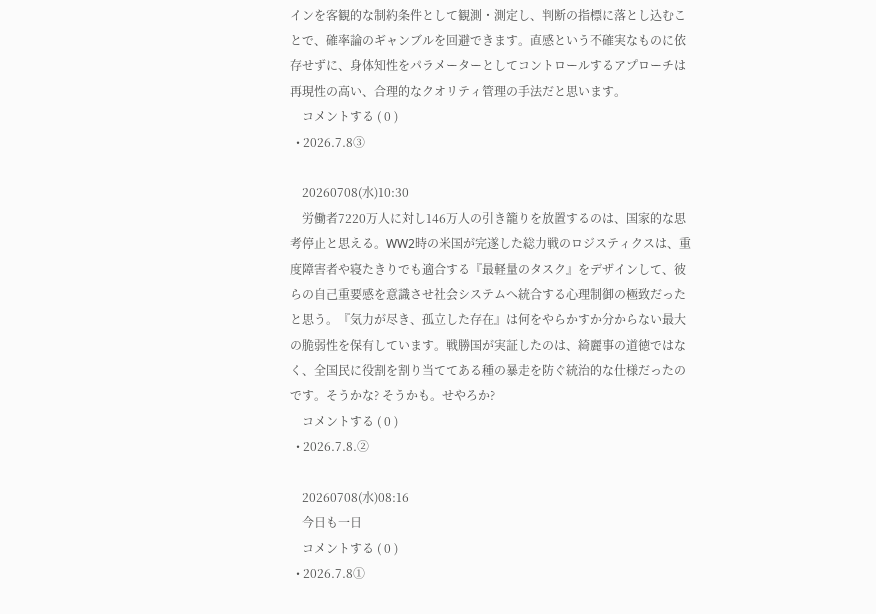インを客観的な制約条件として観測・測定し、判断の指標に落とし込むことで、確率論のギャンブルを回避できます。直感という不確実なものに依存せずに、身体知性をパラメーターとしてコントロールするアプローチは再現性の高い、合理的なクオリティ管理の手法だと思います。
    コメントする ( 0 )
  • 2026.7.8③

    20260708(水)10:30
    労働者7220万人に対し146万人の引き籠りを放置するのは、国家的な思考停止と思える。WW2時の米国が完遂した総力戦のロジスティクスは、重度障害者や寝たきりでも適合する『最軽量のタスク』をデザインして、彼らの自己重要感を意識させ社会システムへ統合する心理制御の極致だったと思う。『気力が尽き、孤立した存在』は何をやらかすか分からない最大の脆弱性を保有しています。戦勝国が実証したのは、綺麗事の道徳ではなく、全国民に役割を割り当ててある種の暴走を防ぐ統治的な仕様だったのです。そうかな? そうかも。せやろか?
    コメントする ( 0 )
  • 2026.7.8.②

    20260708(水)08:16
    今日も一日
    コメントする ( 0 )
  • 2026.7.8①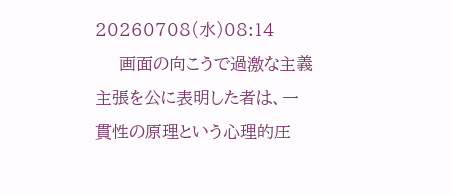20260708(水)08:14
    画面の向こうで過激な主義主張を公に表明した者は、一貫性の原理という心理的圧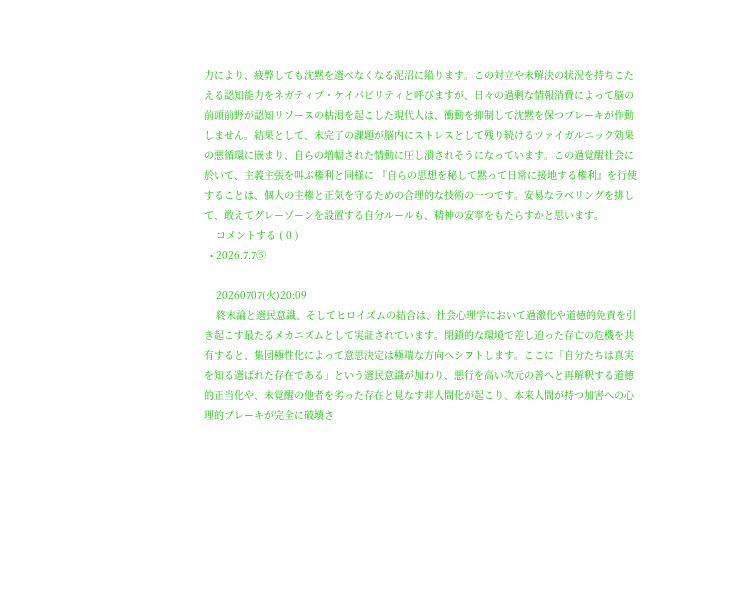力により、疲弊しても沈黙を選べなくなる泥沼に陥ります。この対立や未解決の状況を持ちこたえる認知能力をネガティブ・ケイパビリティと呼びますが、日々の過剰な情報消費によって脳の前頭前野が認知リソースの枯渇を起こした現代人は、衝動を抑制して沈黙を保つブレーキが作動しません。結果として、未完了の課題が脳内にストレスとして残り続けるツァイガルニック効果の悪循環に嵌まり、自らの増幅された情動に圧し潰されそうになっています。この過覚醒社会に於いて、主義主張を叫ぶ権利と同様に 『自らの思想を秘して黙って日常に接地する権利』を行使することは、個人の主権と正気を守るための合理的な技術の一つです。安易なラベリングを排して、敢えてグレーゾーンを設置する自分ルールも、精神の安寧をもたらすかと思います。
    コメントする ( 0 )
  • 2026.7.7⑤

    20260707(火)20:09
    終末論と選民意識、そしてヒロイズムの結合は、社会心理学において過激化や道徳的免責を引き起こす最たるメカニズムとして実証されています。閉鎖的な環境で差し迫った存亡の危機を共有すると、集団極性化によって意思決定は極端な方向へシフトします。ここに「自分たちは真実を知る選ばれた存在である」という選民意識が加わり、悪行を高い次元の善へと再解釈する道徳的正当化や、未覚醒の他者を劣った存在と見なす非人間化が起こり、本来人間が持つ加害への心理的ブレーキが完全に破壊さ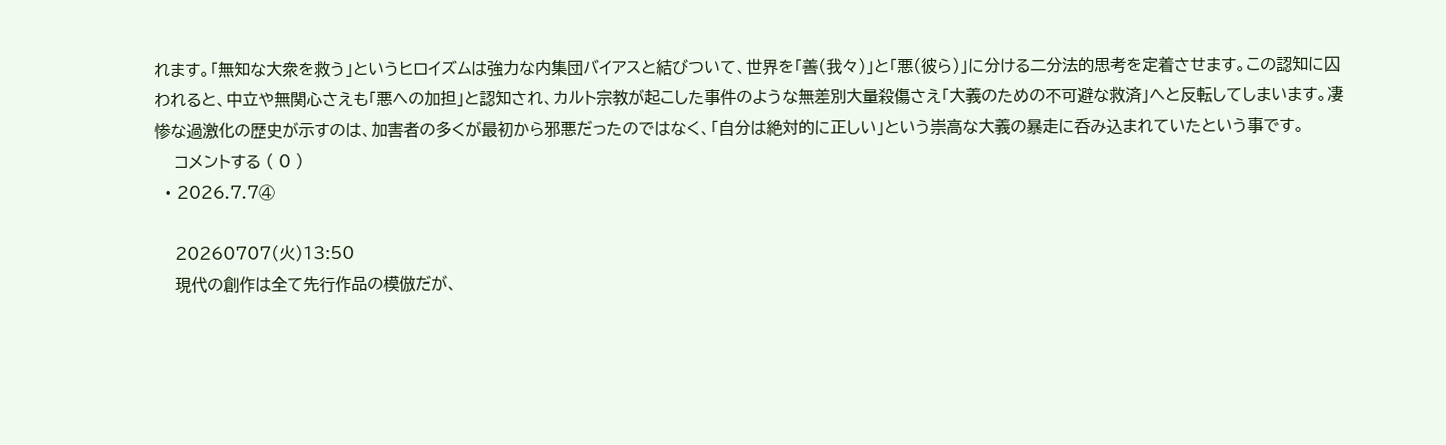れます。「無知な大衆を救う」というヒロイズムは強力な内集団バイアスと結びついて、世界を「善(我々)」と「悪(彼ら)」に分ける二分法的思考を定着させます。この認知に囚われると、中立や無関心さえも「悪への加担」と認知され、カルト宗教が起こした事件のような無差別大量殺傷さえ「大義のための不可避な救済」へと反転してしまいます。凄惨な過激化の歴史が示すのは、加害者の多くが最初から邪悪だったのではなく、「自分は絶対的に正しい」という崇高な大義の暴走に呑み込まれていたという事です。
    コメントする ( 0 )
  • 2026.7.7④

    20260707(火)13:50
    現代の創作は全て先行作品の模倣だが、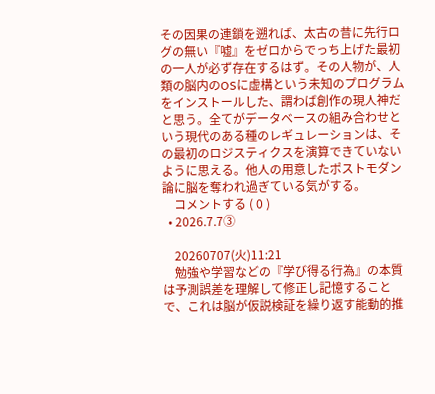その因果の連鎖を遡れば、太古の昔に先行ログの無い『嘘』をゼロからでっち上げた最初の一人が必ず存在するはず。その人物が、人類の脳内のOSに虚構という未知のプログラムをインストールした、謂わば創作の現人神だと思う。全てがデータベースの組み合わせという現代のある種のレギュレーションは、その最初のロジスティクスを演算できていないように思える。他人の用意したポストモダン論に脳を奪われ過ぎている気がする。
    コメントする ( 0 )
  • 2026.7.7③

    20260707(火)11:21
    勉強や学習などの『学び得る行為』の本質は予測誤差を理解して修正し記憶することで、これは脳が仮説検証を繰り返す能動的推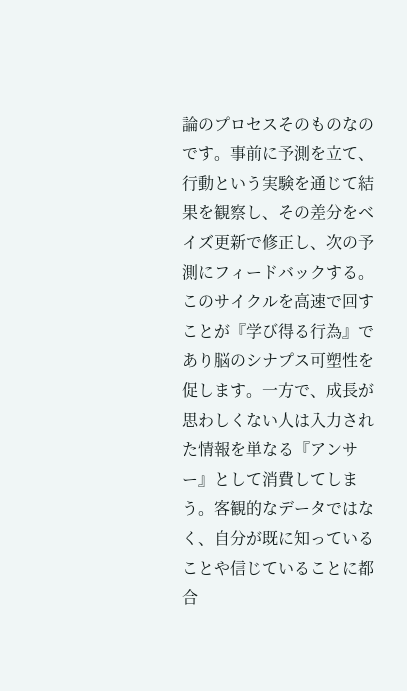論のプロセスそのものなのです。事前に予測を立て、行動という実験を通じて結果を観察し、その差分をベイズ更新で修正し、次の予測にフィードバックする。このサイクルを高速で回すことが『学び得る行為』であり脳のシナプス可塑性を促します。一方で、成長が思わしくない人は入力された情報を単なる『アンサー』として消費してしまう。客観的なデータではなく、自分が既に知っていることや信じていることに都合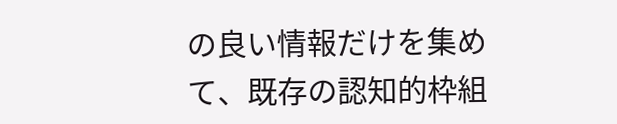の良い情報だけを集めて、既存の認知的枠組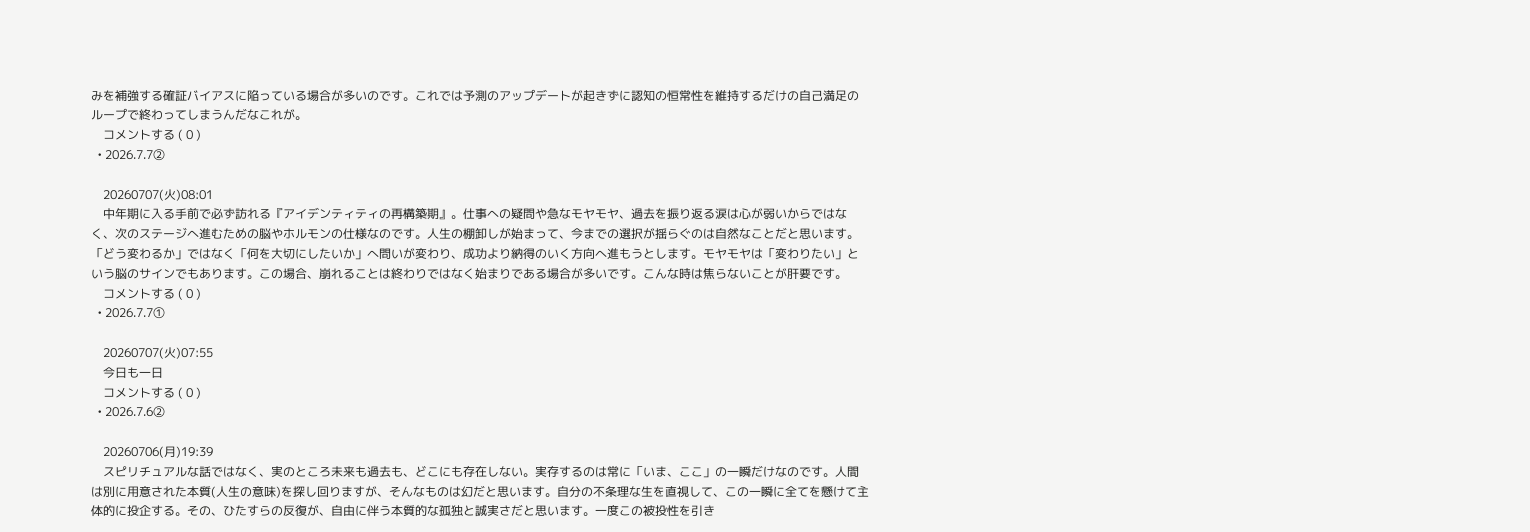みを補強する確証バイアスに陥っている場合が多いのです。これでは予測のアップデートが起きずに認知の恒常性を維持するだけの自己満足のループで終わってしまうんだなこれが。
    コメントする ( 0 )
  • 2026.7.7②

    20260707(火)08:01
    中年期に入る手前で必ず訪れる『アイデンティティの再構築期』。仕事への疑問や急なモヤモヤ、過去を振り返る涙は心が弱いからではなく、次のステージへ進むための脳やホルモンの仕様なのです。人生の棚卸しが始まって、今までの選択が揺らぐのは自然なことだと思います。「どう変わるか」ではなく「何を大切にしたいか」へ問いが変わり、成功より納得のいく方向へ進もうとします。モヤモヤは「変わりたい」という脳のサインでもあります。この場合、崩れることは終わりではなく始まりである場合が多いです。こんな時は焦らないことが肝要です。
    コメントする ( 0 )
  • 2026.7.7①

    20260707(火)07:55
    今日も一日
    コメントする ( 0 )
  • 2026.7.6②

    20260706(月)19:39
    スピリチュアルな話ではなく、実のところ未来も過去も、どこにも存在しない。実存するのは常に「いま、ここ」の一瞬だけなのです。人間は別に用意された本質(人生の意味)を探し回りますが、そんなものは幻だと思います。自分の不条理な生を直視して、この一瞬に全てを懸けて主体的に投企する。その、ひたすらの反復が、自由に伴う本質的な孤独と誠実さだと思います。一度この被投性を引き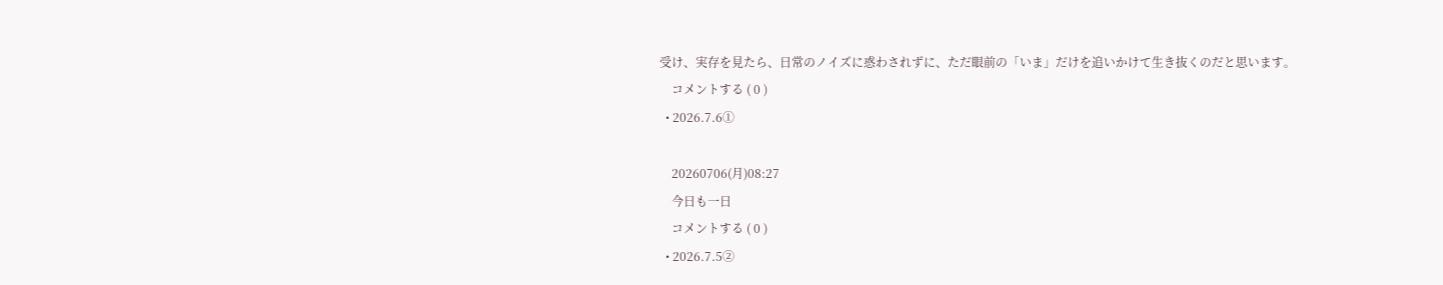受け、実存を見たら、日常のノイズに惑わされずに、ただ眼前の「いま」だけを追いかけて生き抜くのだと思います。
    コメントする ( 0 )
  • 2026.7.6①

    20260706(月)08:27
    今日も一日
    コメントする ( 0 )
  • 2026.7.5②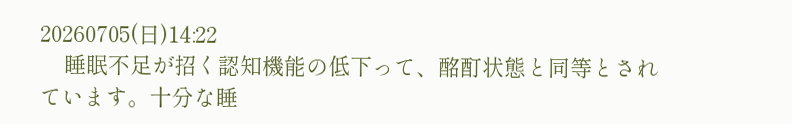20260705(日)14:22
    睡眠不足が招く認知機能の低下って、酩酊状態と同等とされています。十分な睡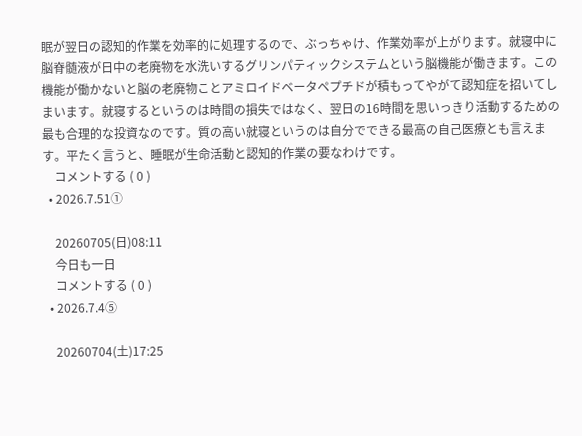眠が翌日の認知的作業を効率的に処理するので、ぶっちゃけ、作業効率が上がります。就寝中に脳脊髄液が日中の老廃物を水洗いするグリンパティックシステムという脳機能が働きます。この機能が働かないと脳の老廃物ことアミロイドベータペプチドが積もってやがて認知症を招いてしまいます。就寝するというのは時間の損失ではなく、翌日の16時間を思いっきり活動するための最も合理的な投資なのです。質の高い就寝というのは自分でできる最高の自己医療とも言えます。平たく言うと、睡眠が生命活動と認知的作業の要なわけです。
    コメントする ( 0 )
  • 2026.7.51①

    20260705(日)08:11
    今日も一日
    コメントする ( 0 )
  • 2026.7.4⑤

    20260704(土)17:25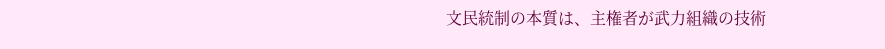文民統制の本質は、主権者が武力組織の技術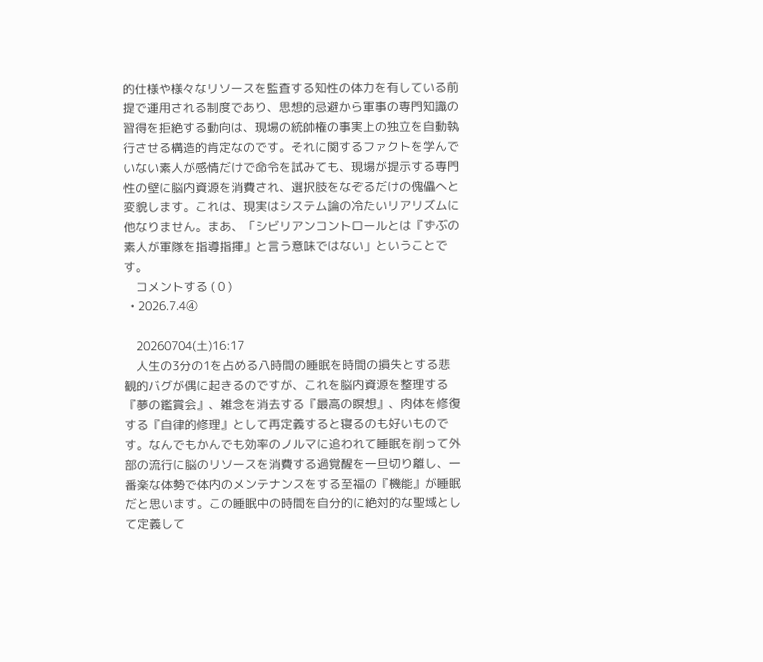的仕様や様々なリソースを監査する知性の体力を有している前提で運用される制度であり、思想的忌避から軍事の専門知識の習得を拒絶する動向は、現場の統帥権の事実上の独立を自動執行させる構造的肯定なのです。それに関するファクトを学んでいない素人が感情だけで命令を試みても、現場が提示する専門性の壁に脳内資源を消費され、選択肢をなぞるだけの傀儡へと変貌します。これは、現実はシステム論の冷たいリアリズムに他なりません。まあ、「シビリアンコントロールとは『ずぶの素人が軍隊を指導指揮』と言う意味ではない」ということです。
    コメントする ( 0 )
  • 2026.7.4④

    20260704(土)16:17
    人生の3分の1を占める八時間の睡眠を時間の損失とする悲観的バグが偶に起きるのですが、これを脳内資源を整理する『夢の鑑賞会』、雑念を消去する『最高の瞑想』、肉体を修復する『自律的修理』として再定義すると寝るのも好いものです。なんでもかんでも効率のノルマに追われて睡眠を削って外部の流行に脳のリソースを消費する過覚醒を一旦切り離し、一番楽な体勢で体内のメンテナンスをする至福の『機能』が睡眠だと思います。この睡眠中の時間を自分的に絶対的な聖域として定義して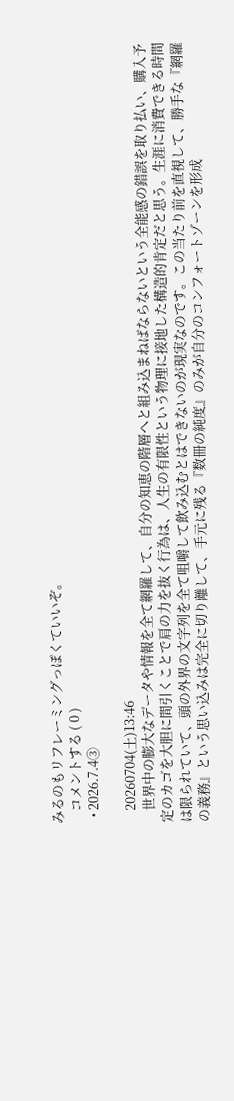みるのもリフレーミングっぽくていいぞ。
    コメントする ( 0 )
  • 2026.7.4③

    20260704(土)13:46
    世界中の膨大なデータや情報を全て網羅して、自分の知恵の階層へと組み込まねばならないという全能感の錯誤を取り払い、購入予定のカゴを大胆に間引くことで肩の力を抜く行為は、人生の有限性という物理に接地した構造的肯定だと思う。生涯に消費できる時間は限られていて、頭の外界の文字列を全て咀嚼して飲み込むとはできないのが現実なのです。この当たり前を直視して、勝手な『網羅の義務』という思い込みは完全に切り離して、手元に残る『数冊の純度』のみが自分のコンフォートゾーンを形成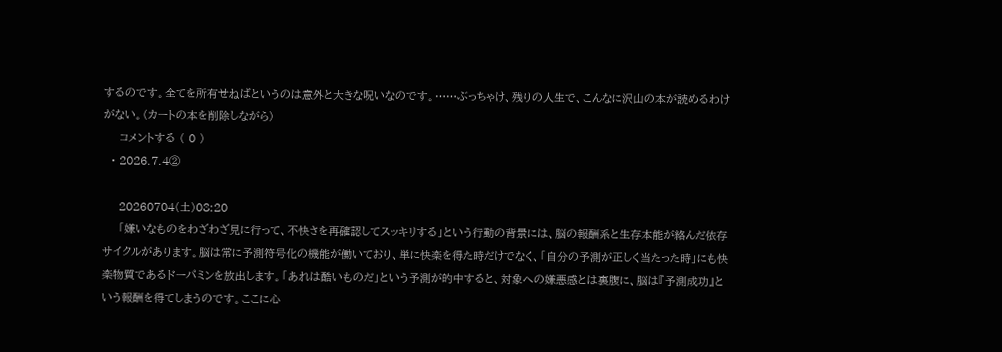するのです。全てを所有せねばというのは意外と大きな呪いなのです。……ぶっちゃけ、残りの人生で、こんなに沢山の本が読めるわけがない。(カートの本を削除しながら)
    コメントする ( 0 )
  • 2026.7.4②

    20260704(土)08:20
    「嫌いなものをわざわざ見に行って、不快さを再確認してスッキリする」という行動の背景には、脳の報酬系と生存本能が絡んだ依存サイクルがあります。脳は常に予測符号化の機能が働いており、単に快楽を得た時だけでなく、「自分の予測が正しく当たった時」にも快楽物質であるドーパミンを放出します。「あれは酷いものだ」という予測が的中すると、対象への嫌悪感とは裏腹に、脳は『予測成功』という報酬を得てしまうのです。ここに心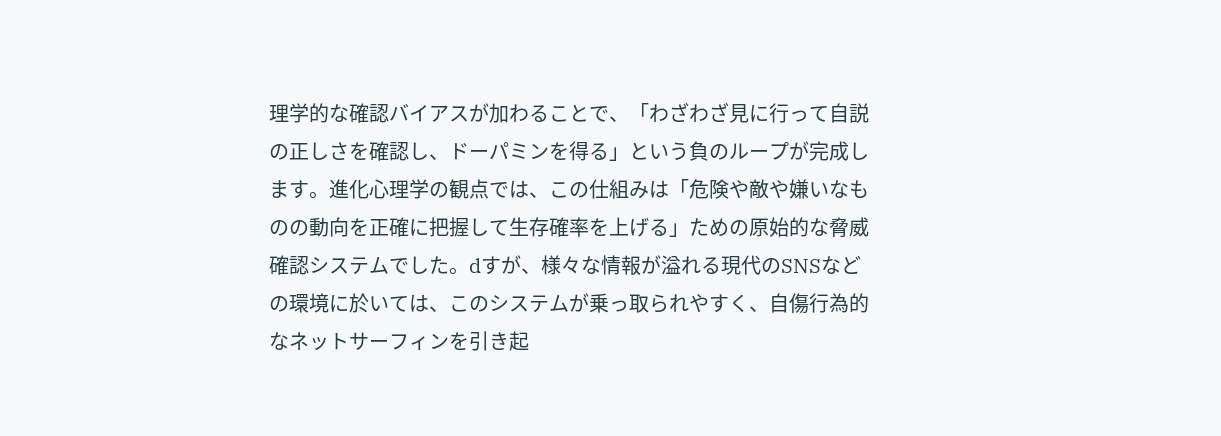理学的な確認バイアスが加わることで、「わざわざ見に行って自説の正しさを確認し、ドーパミンを得る」という負のループが完成します。進化心理学の観点では、この仕組みは「危険や敵や嫌いなものの動向を正確に把握して生存確率を上げる」ための原始的な脅威確認システムでした。dすが、様々な情報が溢れる現代のSNSなどの環境に於いては、このシステムが乗っ取られやすく、自傷行為的なネットサーフィンを引き起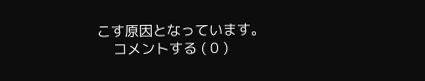こす原因となっています。
    コメントする ( 0 )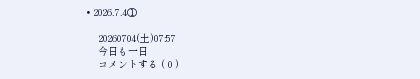• 2026.7.4①

    20260704(土)07:57
    今日も一日
    コメントする ( 0 )